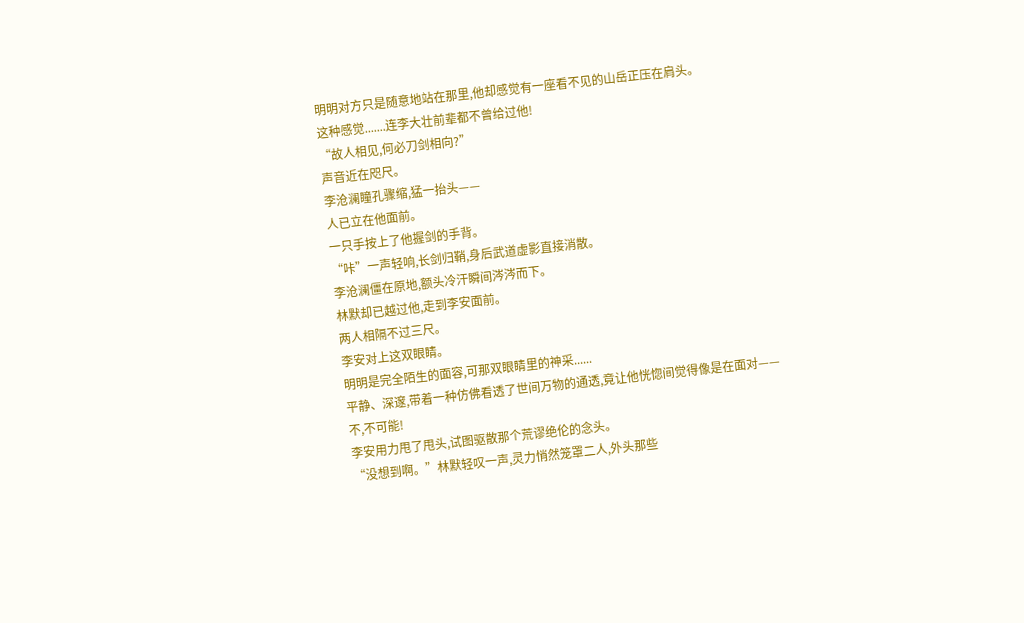明明对方只是随意地站在那里,他却感觉有一座看不见的山岳正压在肩头。
这种感觉.......连李大壮前辈都不曾给过他!
“故人相见,何必刀剑相向?”
声音近在咫尺。
李沧澜瞳孔骤缩,猛一抬头——
人已立在他面前。
一只手按上了他握剑的手背。
“咔”一声轻响,长剑归鞘,身后武道虚影直接消散。
李沧澜僵在原地,额头冷汗瞬间涔涔而下。
林默却已越过他,走到李安面前。
两人相隔不过三尺。
李安对上这双眼睛。
明明是完全陌生的面容,可那双眼睛里的神采......
平静、深邃,带着一种仿佛看透了世间万物的通透,竟让他恍惚间觉得像是在面对——
不,不可能!
李安用力甩了甩头,试图驱散那个荒谬绝伦的念头。
“没想到啊。”林默轻叹一声,灵力悄然笼罩二人,外头那些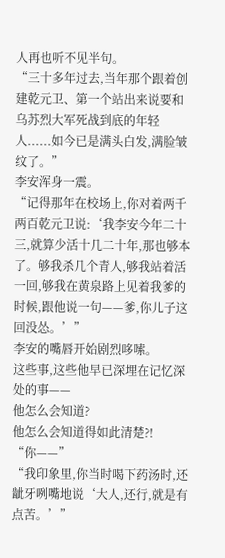人再也听不见半句。
“三十多年过去,当年那个跟着创建乾元卫、第一个站出来说要和乌苏烈大军死战到底的年轻人......如今已是满头白发,满脸皱纹了。”
李安浑身一震。
“记得那年在校场上,你对着两千两百乾元卫说:‘我李安今年二十三,就算少活十几二十年,那也够本了。够我杀几个青人,够我站着活一回,够我在黄泉路上见着我爹的时候,跟他说一句——爹,你儿子这回没怂。’”
李安的嘴唇开始剧烈哆嗦。
这些事,这些他早已深埋在记忆深处的事——
他怎么会知道?
他怎么会知道得如此清楚?!
“你——”
“我印象里,你当时喝下药汤时,还龇牙咧嘴地说‘大人,还行,就是有点苦。’”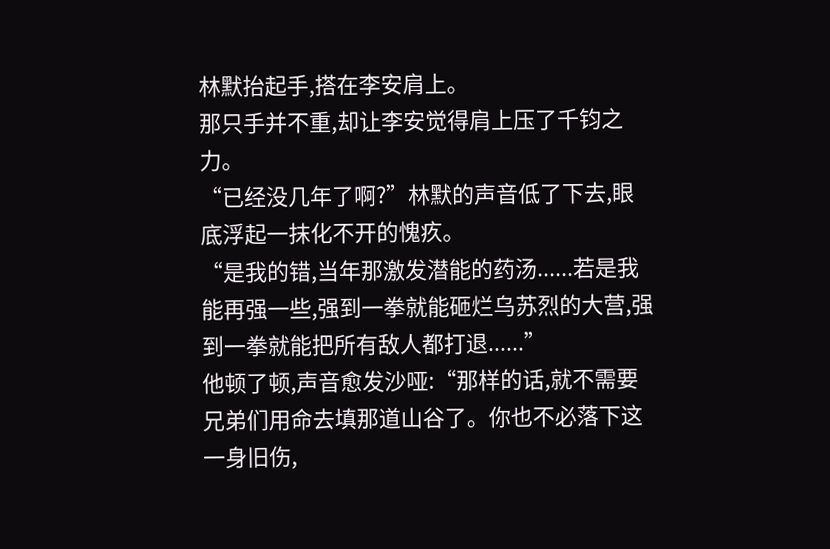林默抬起手,搭在李安肩上。
那只手并不重,却让李安觉得肩上压了千钧之力。
“已经没几年了啊?”林默的声音低了下去,眼底浮起一抹化不开的愧疚。
“是我的错,当年那激发潜能的药汤......若是我能再强一些,强到一拳就能砸烂乌苏烈的大营,强到一拳就能把所有敌人都打退......”
他顿了顿,声音愈发沙哑:“那样的话,就不需要兄弟们用命去填那道山谷了。你也不必落下这一身旧伤,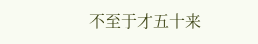不至于才五十来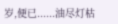岁,便已......油尽灯枯